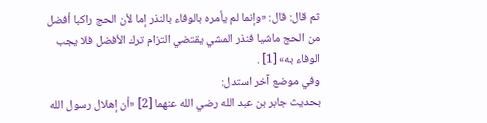ثم قال: قال: «وإنما لم يأمره بالوفاء بالنذر إما لأن الحج راكبا أفضل من الحج ماشيا فنذر المشي يقتضي التزام ترك الأفضل فلا يجب الوفاء به» [1] .
وفي موضع آخر استدل:
بحديث جابر بن عبد الله رضي الله عنهما [2] «أن إهلال رسول الله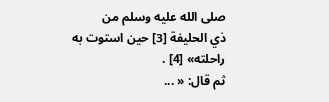صلى الله عليه وسلم من
ذي الحليفة [3] حين استوت به راحلته» [4] .
ثم قال: « ...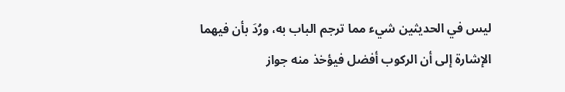ليس في الحديثين شيء مما ترجم الباب به، ورُدَ بأن فيهما الإشارة إلى أن الركوب أفضل فيؤخذ منه جواز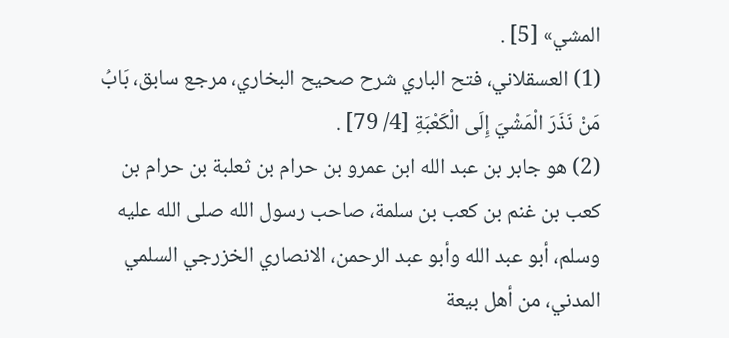المشي» [5] .
(1) العسقلاني، فتح الباري شرح صحيح البخاري، مرجع سابق، بَابُ مَنْ نَذَرَ الْمَشْيَ إِلَى الْكَعْبَةِ [4/ 79] .
(2) هو جابر بن عبد الله ابن عمرو بن حرام بن ثعلبة بن حرام بن كعب بن غنم بن كعب بن سلمة، صاحب رسول الله صلى الله عليه وسلم، أبو عبد الله وأبو عبد الرحمن، الانصاري الخزرجي السلمي المدني، من أهل بيعة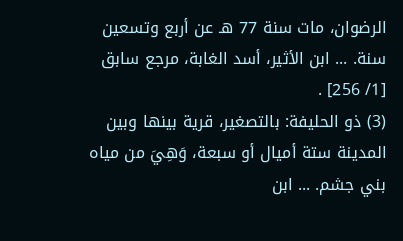الرضوان، مات سنة 77 هـ عن أربع وتسعين سنة. ... ابن الأثير، أسد الغابة، مرجع سابق [1/ 256] .
(3) ذو الحليفة: بالتصغير، قرية بينها وبين المدينة ستة أميال أو سبعة، وَهِيَ من مياه بني جشم. ... ابن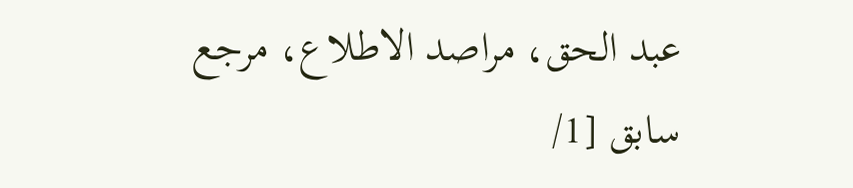عبد الحق، مراصد الاطلاع، مرجع سابق [1/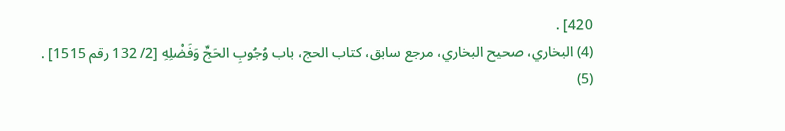420] .
(4) البخاري، صحيح البخاري، مرجع سابق، كتاب الحج، باب وُجُوبِ الحَجِّ وَفَضْلِهِ [2/ 132 رقم 1515] .
(5)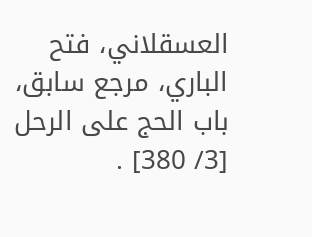العسقلاني، فتح الباري، مرجع سابق، باب الحج على الرحل [3/ 380] .